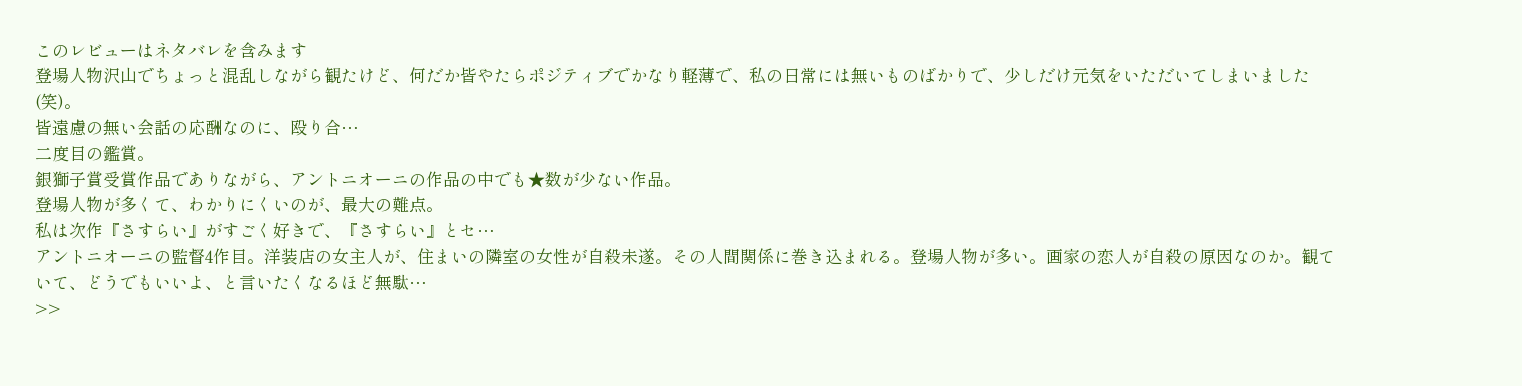このレビューはネタバレを含みます
登場人物沢山でちょっと混乱しながら観たけど、何だか皆やたらポジティブでかなり軽薄で、私の日常には無いものばかりで、少しだけ元気をいただいてしまいました(笑)。
皆遠慮の無い会話の応酬なのに、殴り合…
二度目の鑑賞。
銀獅子賞受賞作品でありながら、アントニオーニの作品の中でも★数が少ない作品。
登場人物が多くて、わかりにくいのが、最大の難点。
私は次作『さすらい』がすごく好きで、『さすらい』とセ…
アントニオーニの監督4作目。洋装店の女主人が、住まいの隣室の女性が自殺未遂。その人間関係に巻き込まれる。登場人物が多い。画家の恋人が自殺の原因なのか。観ていて、どうでもいいよ、と言いたくなるほど無駄…
>>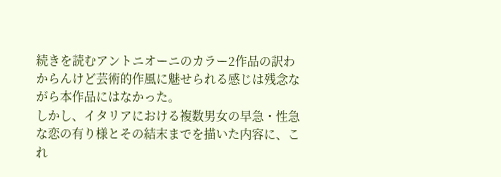続きを読むアントニオーニのカラー2作品の訳わからんけど芸術的作風に魅せられる感じは残念ながら本作品にはなかった。
しかし、イタリアにおける複数男女の早急・性急な恋の有り様とその結末までを描いた内容に、これ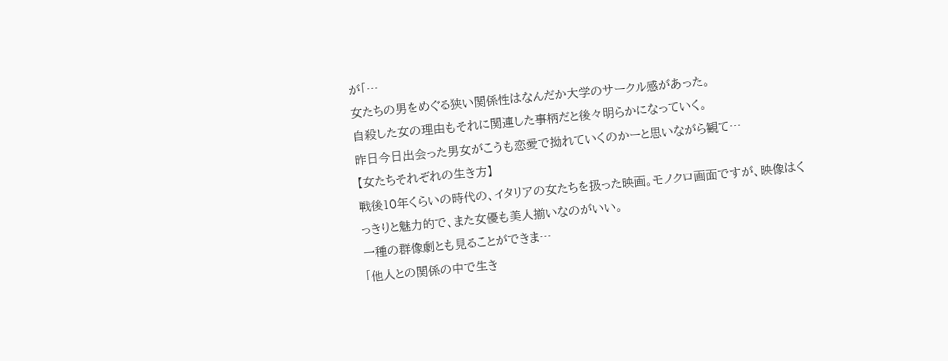が「…
女たちの男をめぐる狭い関係性はなんだか大学のサークル感があった。
自殺した女の理由もそれに関連した事柄だと後々明らかになっていく。
昨日今日出会った男女がこうも恋愛で拗れていくのかーと思いながら観て…
【女たちそれぞれの生き方】
戦後10年くらいの時代の、イタリアの女たちを扱った映画。モノクロ画面ですが、映像はくっきりと魅力的で、また女優も美人揃いなのがいい。
一種の群像劇とも見ることができま…
「他人との関係の中で生き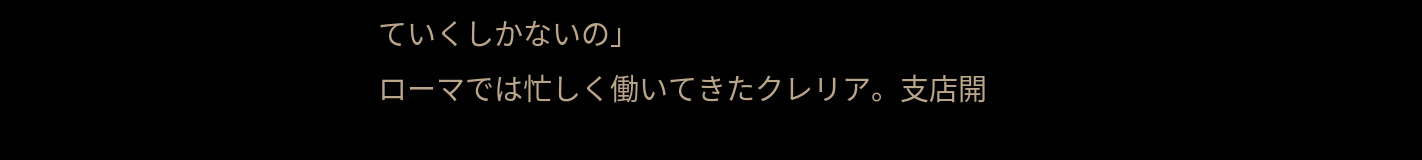ていくしかないの」
ローマでは忙しく働いてきたクレリア。支店開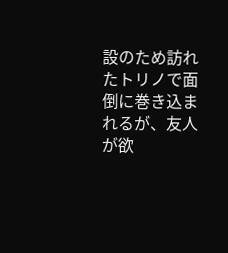設のため訪れたトリノで面倒に巻き込まれるが、友人が欲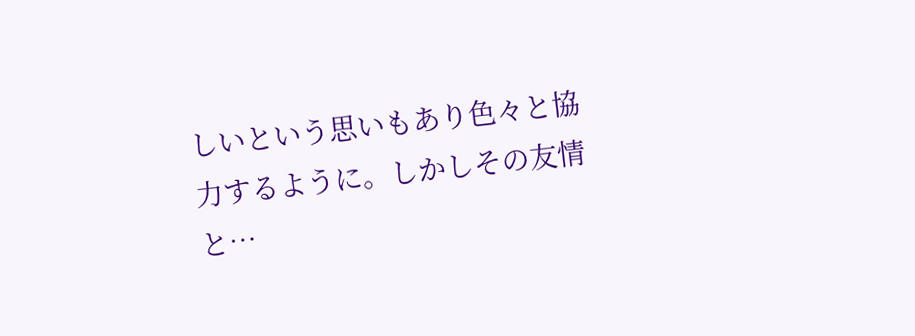しいという思いもあり色々と協力するように。しかしその友情と…